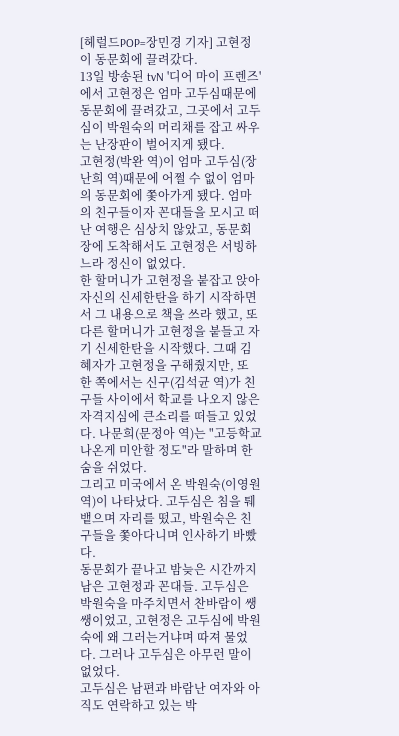[헤럴드POP=장민경 기자] 고현정이 동문회에 끌려갔다.
13일 방송된 tvN '디어 마이 프렌즈'에서 고현정은 엄마 고두심때문에 동문회에 끌려갔고, 그곳에서 고두심이 박원숙의 머리채를 잡고 싸우는 난장판이 벌어지게 됐다.
고현정(박완 역)이 엄마 고두심(장난희 역)때문에 어쩔 수 없이 엄마의 동문회에 쫓아가게 됐다. 엄마의 친구들이자 꼰대들을 모시고 떠난 여행은 심상치 않았고, 동문회장에 도착해서도 고현정은 서빙하느라 정신이 없었다.
한 할머니가 고현정을 붙잡고 앉아 자신의 신세한탄을 하기 시작하면서 그 내용으로 책을 쓰라 했고, 또 다른 할머니가 고현정을 붙들고 자기 신세한탄을 시작했다. 그때 김혜자가 고현정을 구해줬지만, 또 한 쪽에서는 신구(김석균 역)가 친구들 사이에서 학교를 나오지 않은 자격지심에 큰소리를 떠들고 있었다. 나문희(문정아 역)는 "고등학교 나온게 미안할 정도"라 말하며 한숨을 쉬었다.
그리고 미국에서 온 박원숙(이영원 역)이 나타났다. 고두심은 침을 퉤 뱉으며 자리를 떴고, 박원숙은 친구들을 쫓아다니며 인사하기 바빴다.
동문회가 끝나고 밤늦은 시간까지 남은 고현정과 꼰대들. 고두심은 박원숙을 마주치면서 찬바람이 쌩쌩이었고, 고현정은 고두심에 박원숙에 왜 그러는거냐며 따져 물었다. 그러나 고두심은 아무런 말이 없었다.
고두심은 남편과 바람난 여자와 아직도 연락하고 있는 박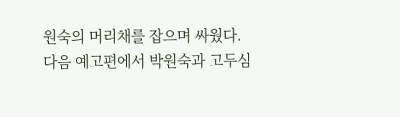원숙의 머리채를 잡으며 싸웠다.
다음 예고편에서 박원숙과 고두심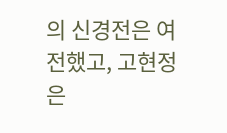의 신경전은 여전했고, 고현정은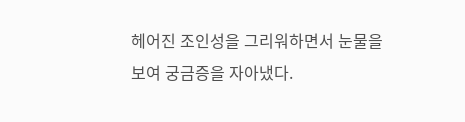헤어진 조인성을 그리워하면서 눈물을 보여 궁금증을 자아냈다.